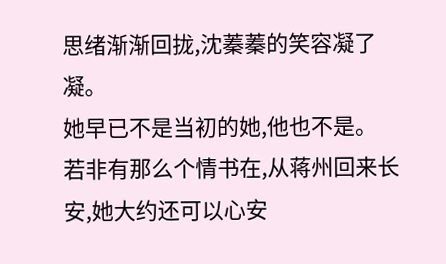思绪渐渐回拢,沈蓁蓁的笑容凝了凝。
她早已不是当初的她,他也不是。
若非有那么个情书在,从蒋州回来长安,她大约还可以心安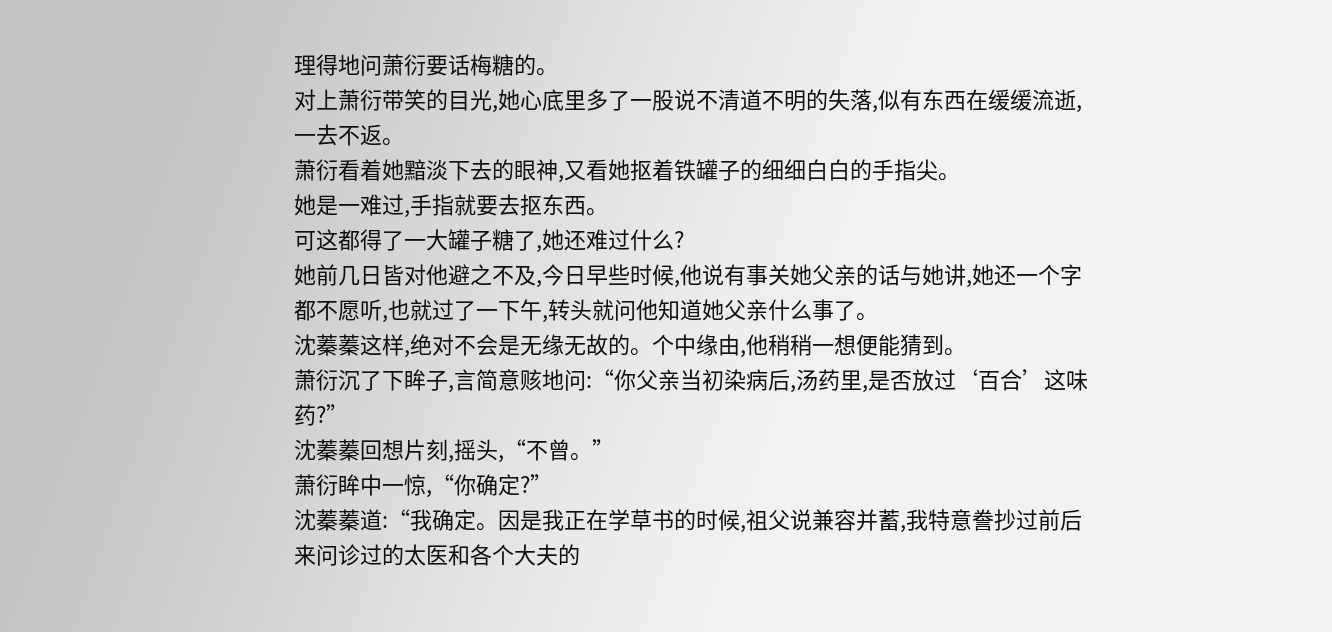理得地问萧衍要话梅糖的。
对上萧衍带笑的目光,她心底里多了一股说不清道不明的失落,似有东西在缓缓流逝,一去不返。
萧衍看着她黯淡下去的眼神,又看她抠着铁罐子的细细白白的手指尖。
她是一难过,手指就要去抠东西。
可这都得了一大罐子糖了,她还难过什么?
她前几日皆对他避之不及,今日早些时候,他说有事关她父亲的话与她讲,她还一个字都不愿听,也就过了一下午,转头就问他知道她父亲什么事了。
沈蓁蓁这样,绝对不会是无缘无故的。个中缘由,他稍稍一想便能猜到。
萧衍沉了下眸子,言简意赅地问:“你父亲当初染病后,汤药里,是否放过‘百合’这味药?”
沈蓁蓁回想片刻,摇头,“不曾。”
萧衍眸中一惊,“你确定?”
沈蓁蓁道:“我确定。因是我正在学草书的时候,祖父说兼容并蓄,我特意誊抄过前后来问诊过的太医和各个大夫的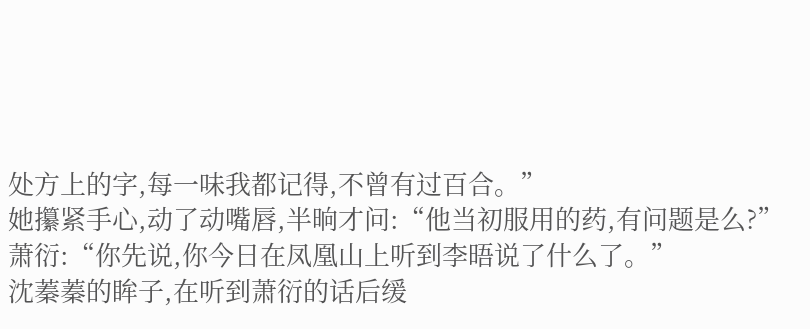处方上的字,每一味我都记得,不曾有过百合。”
她攥紧手心,动了动嘴唇,半晌才问:“他当初服用的药,有问题是么?”
萧衍:“你先说,你今日在凤凰山上听到李晤说了什么了。”
沈蓁蓁的眸子,在听到萧衍的话后缓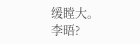缓瞠大。
李晤?